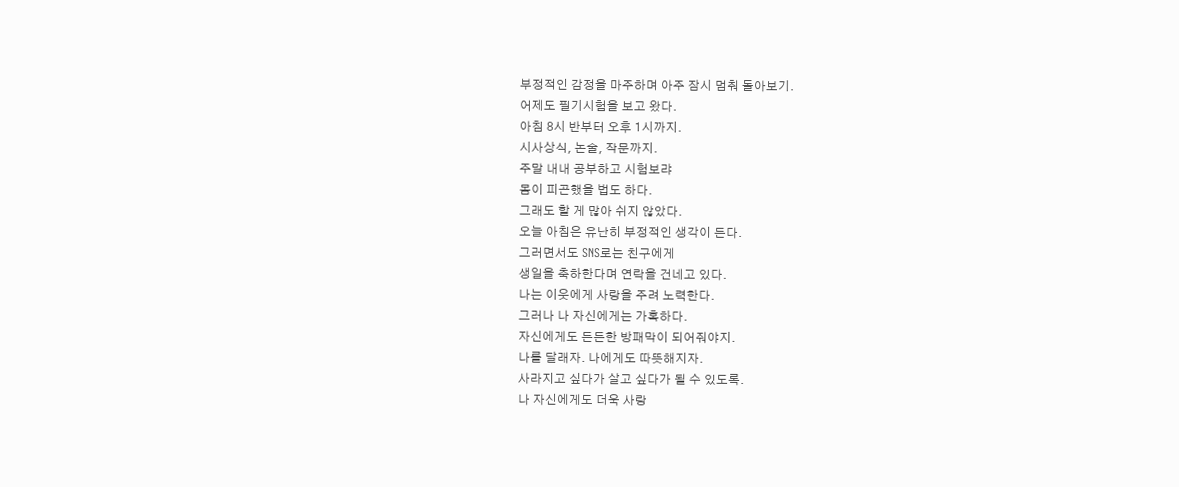부정적인 감정을 마주하며 아주 잠시 멈춰 돌아보기.
어제도 필기시험을 보고 왔다.
아침 8시 반부터 오후 1시까지.
시사상식, 논술, 작문까지.
주말 내내 공부하고 시험보랴
몸이 피곤했을 법도 하다.
그래도 할 게 많아 쉬지 않았다.
오늘 아침은 유난히 부정적인 생각이 든다.
그러면서도 SNS로는 친구에게
생일을 축하한다며 연락을 건네고 있다.
나는 이웃에게 사랑을 주려 노력한다.
그러나 나 자신에게는 가혹하다.
자신에게도 든든한 방패막이 되어줘야지.
나를 달래자. 나에게도 따뜻해지자.
사라지고 싶다가 살고 싶다가 될 수 있도록.
나 자신에게도 더욱 사랑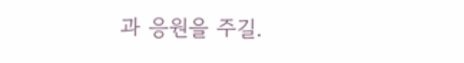과 응원을 주길.